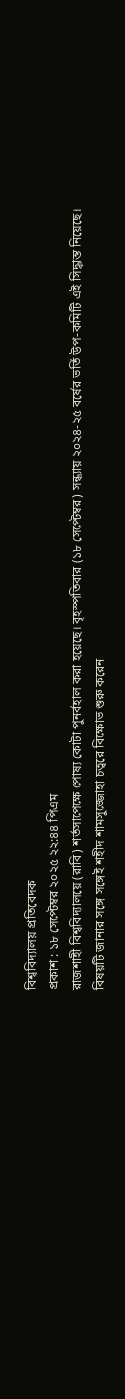বিশ্ববিদ্যালয় প্রতিবেদক
প্রকাশ : ১৮ সেপ্টেম্বর ২০২৫ ২২:৪৪ পিএম
রাজশাহী বিশ্ববিদ্যালয়ে (রাবি) শর্তসাপেক্ষে পোষ্য কোটা পুনর্বহাল করা হয়েছে। বৃহস্পতিবার (১৮ সেপ্টেম্বর) সন্ধ্যায় ২০২৪-২৫ বর্ষের ভর্তি উপ-কমিটি এই সিদ্ধান্ত নিয়েছে। বিষয়টি জানার সঙ্গে সঙ্গেই শহীদ শামসুজ্জোহা চত্বরে বিক্ষোভ শুরু করেন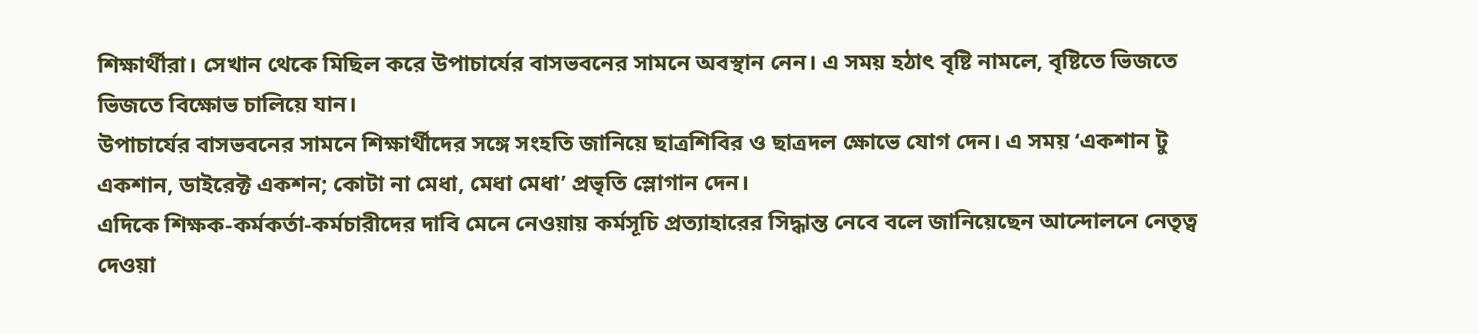শিক্ষার্থীরা। সেখান থেকে মিছিল করে উপাচার্যের বাসভবনের সামনে অবস্থান নেন। এ সময় হঠাৎ বৃষ্টি নামলে, বৃষ্টিতে ভিজতে ভিজতে বিক্ষোভ চালিয়ে যান।
উপাচার্যের বাসভবনের সামনে শিক্ষার্থীদের সঙ্গে সংহতি জানিয়ে ছাত্রশিবির ও ছাত্রদল ক্ষোভে যোগ দেন। এ সময় ‘একশান টু একশান, ডাইরেক্ট একশন; কোটা না মেধা, মেধা মেধা’ প্রভৃতি স্লোগান দেন।
এদিকে শিক্ষক-কর্মকর্তা-কর্মচারীদের দাবি মেনে নেওয়ায় কর্মসূচি প্রত্যাহারের সিদ্ধান্ত নেবে বলে জানিয়েছেন আন্দোলনে নেতৃত্ব দেওয়া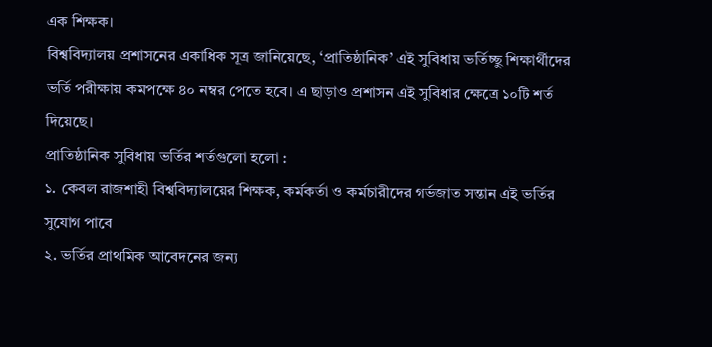এক শিক্ষক।
বিশ্ববিদ্যালয় প্রশাসনের একাধিক সূত্র জানিয়েছে, ‘প্রাতিষ্ঠানিক’ এই সুবিধায় ভর্তিচ্ছু শিক্ষার্থীদের ভর্তি পরীক্ষায় কমপক্ষে ৪০ নম্বর পেতে হবে। এ ছাড়াও প্রশাসন এই সুবিধার ক্ষেত্রে ১০টি শর্ত দিয়েছে।
প্রাতিষ্ঠানিক সুবিধায় ভর্তির শর্তগুলো হলো :
১. কেবল রাজশাহী বিশ্ববিদ্যালয়ের শিক্ষক, কর্মকর্তা ও কর্মচারীদের গর্ভজাত সন্তান এই ভর্তির সুযোগ পাবে
২. ভর্তির প্রাথমিক আবেদনের জন্য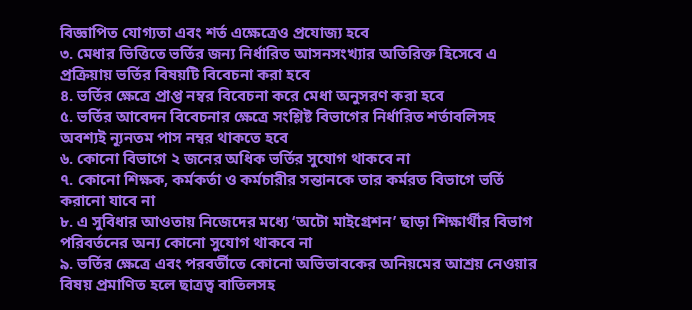বিজ্ঞাপিত যোগ্যতা এবং শর্ত এক্ষেত্রেও প্রযোজ্য হবে
৩. মেধার ভিত্তিতে ভর্তির জন্য নির্ধারিত আসনসংখ্যার অতিরিক্ত হিসেবে এ প্রক্রিয়ায় ভর্তির বিষয়টি বিবেচনা করা হবে
৪. ভর্তির ক্ষেত্রে প্রাপ্ত নম্বর বিবেচনা করে মেধা অনুসরণ করা হবে
৫. ভর্তির আবেদন বিবেচনার ক্ষেত্রে সংশ্লিষ্ট বিভাগের নির্ধারিত শর্তাবলিসহ অবশ্যই ন্যূনতম পাস নম্বর থাকতে হবে
৬. কোনো বিভাগে ২ জনের অধিক ভর্তির সুযোগ থাকবে না
৭. কোনো শিক্ষক, কর্মকর্তা ও কর্মচারীর সন্তানকে তার কর্মরত বিভাগে ভর্তি করানো যাবে না
৮. এ সুবিধার আওতায় নিজেদের মধ্যে ‘অটো মাইগ্রেশন’ ছাড়া শিক্ষার্থীর বিভাগ পরিবর্তনের অন্য কোনো সুযোগ থাকবে না
৯. ভর্তির ক্ষেত্রে এবং পরবর্তীতে কোনো অভিভাবকের অনিয়মের আশ্রয় নেওয়ার বিষয় প্রমাণিত হলে ছাত্রত্ব বাতিলসহ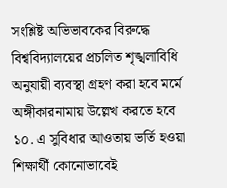সংশ্লিষ্ট অভিভাবকের বিরুদ্ধে বিশ্ববিদ্যালয়ের প্রচলিত শৃঙ্খলাবিধি অনুযায়ী ব্যবস্থা গ্রহণ করা হবে মর্মে অঙ্গীকারনামায় উল্লেখ করতে হবে
১০. এ সুবিধার আওতায় ভর্তি হওয়া শিক্ষার্থী কোনোভাবেই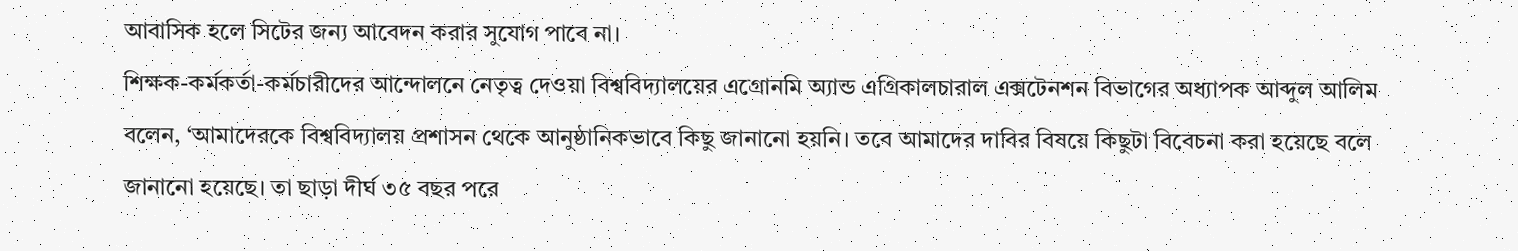আবাসিক হলে সিটের জন্য আবেদন করার সুযোগ পাবে না।
শিক্ষক-কর্মকর্তা-কর্মচারীদের আন্দোলনে নেতৃত্ব দেওয়া বিশ্ববিদ্যালয়ের এগ্রোনমি অ্যান্ড এগ্রিকালচারাল এক্সটেনশন বিভাগের অধ্যাপক আব্দুল আলিম বলেন, ‘আমাদেরকে বিশ্ববিদ্যালয় প্রশাসন থেকে আনুষ্ঠানিকভাবে কিছু জানানো হয়নি। তবে আমাদের দাবির বিষয়ে কিছুটা বিবেচনা করা হয়েছে বলে জানানো হয়েছে। তা ছাড়া দীর্ঘ ৩৫ বছর পরে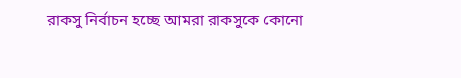রাকসু নির্বাচন হচ্ছে আমরা রাকসুকে কোনো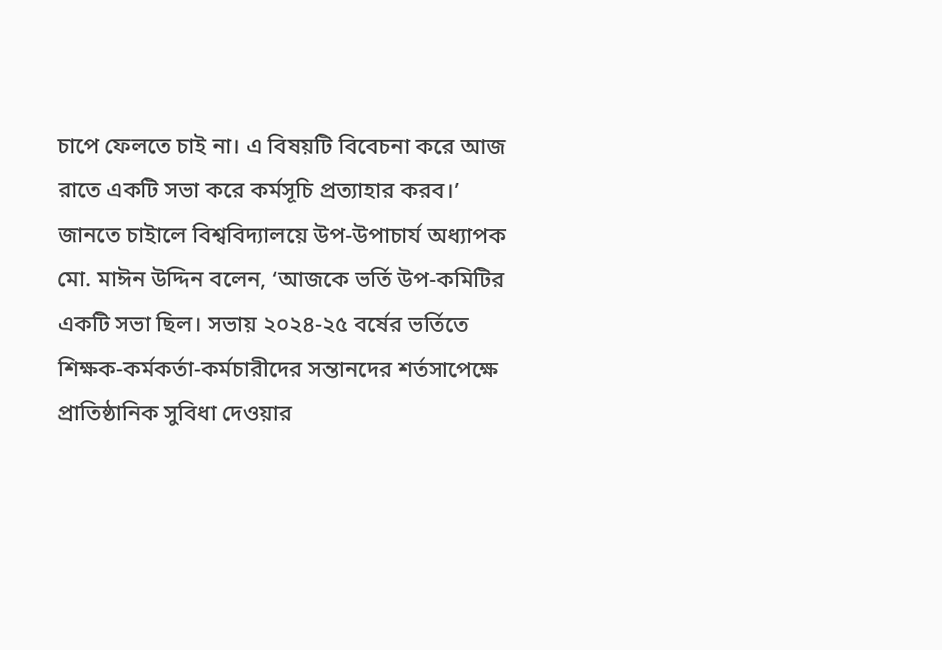চাপে ফেলতে চাই না। এ বিষয়টি বিবেচনা করে আজ রাতে একটি সভা করে কর্মসূচি প্রত্যাহার করব।’
জানতে চাইালে বিশ্ববিদ্যালয়ে উপ-উপাচার্য অধ্যাপক মো. মাঈন উদ্দিন বলেন, ‘আজকে ভর্তি উপ-কমিটির একটি সভা ছিল। সভায় ২০২৪-২৫ বর্ষের ভর্তিতে শিক্ষক-কর্মকর্তা-কর্মচারীদের সন্তানদের শর্তসাপেক্ষে প্রাতিষ্ঠানিক সুবিধা দেওয়ার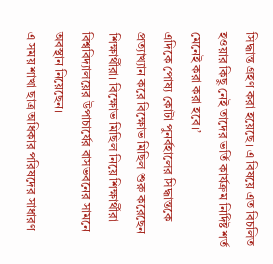সিদ্ধান্ত গ্রহণ করা হয়েছে। এ বিষয়ে এত বিচলিত হওয়ার কিছু নেই তাদের ভর্তি কার্যক্রম নির্দিষ্ট শর্ত মেনেই করা করা হবে।’
এদিকে পোষ্য কোটা পুনর্বহালের সিদ্ধান্তকে প্রত্যাখ্যান করে বিক্ষোভ মিছিল শুরু করেছেন শিক্ষার্থীরা। বিক্ষোভ মিছিল নিয়ে শিক্ষার্থীরা বিশ্ববিদ্যালয়ের উপাচার্যের বাসভবনের সামনে অবস্থান নিয়েছেন।
এ সময় শাখা ছাত্র অধিকার পরিষদের সাধারণ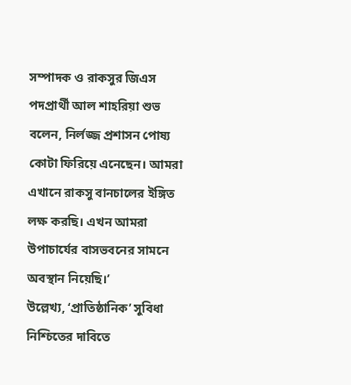সম্পাদক ও রাকসুর জিএস পদপ্রার্থী আল শাহরিয়া শুভ বলেন, নির্লজ্জ প্রশাসন পোষ্য কোটা ফিরিয়ে এনেছেন। আমরা এখানে রাকসু বানচালের ইঙ্গিত লক্ষ করছি। এখন আমরা উপাচার্যের বাসভবনের সামনে অবস্থান নিয়েছি।’
উল্লেখ্য, ‘প্রাতিষ্ঠানিক’ সুবিধা নিশ্চিতের দাবিতে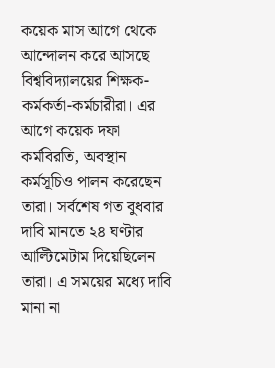কয়েক মাস আগে থেকে আন্দোলন করে আসছে বিশ্ববিদ্যালয়ের শিক্ষক-কর্মকর্তা-কর্মচারীরা। এর আগে কয়েক দফা কর্মবিরতি, অবস্থান কর্মসূচিও পালন করেছেন তারা। সর্বশেষ গত বুধবার দাবি মানতে ২৪ ঘণ্টার আল্টিমেটাম দিয়েছিলেন তারা। এ সময়ের মধ্যে দাবি মানা না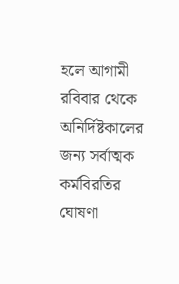হলে আগামী রবিবার থেকে অনির্দিষ্টকালের জন্য সর্বাত্মক কর্মবিরতির ঘোষণা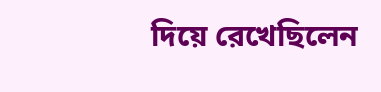দিয়ে রেখেছিলেন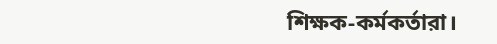শিক্ষক-কর্মকর্তারা।